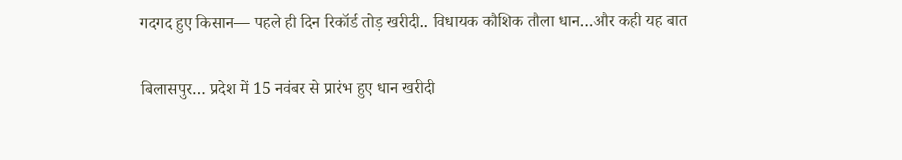गदगद हुए किसान— पहले ही दिन रिकॉर्ड तोड़ खरीदी.. विधायक कौशिक तौला धान…और कही यह बात

बिलासपुर… प्रदेश में 15 नवंबर से प्रारंभ हुए धान खरीदी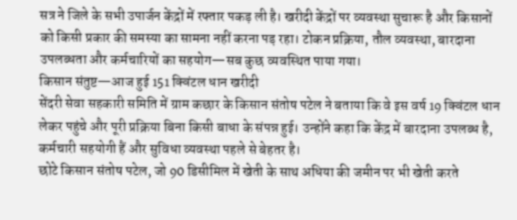सत्र ने जिले के सभी उपार्जन केंद्रों में रफ्तार पकड़ ली है। खरीदी केंद्रों पर व्यवस्था सुचारू है और किसानों को किसी प्रकार की समस्या का सामना नहीं करना पड़ रहा। टोकन प्रक्रिया, तौल व्यवस्था, बारदाना उपलब्धता और कर्मचारियों का सहयोग—सब कुछ व्यवस्थित पाया गया।
किसान संतुष्ट—आज हुई 151 क्विंटल धान खरीदी
सेंदरी सेवा सहकारी समिति में ग्राम कछार के किसान संतोष पटेल ने बताया कि वे इस वर्ष 19 क्विंटल धान लेकर पहुंचे और पूरी प्रक्रिया बिना किसी बाधा के संपन्न हुई। उन्होंने कहा कि केंद्र में बारदाना उपलब्ध है, कर्मचारी सहयोगी हैं और सुविधा व्यवस्था पहले से बेहतर है।
छोटे किसान संतोष पटेल, जो 90 डिसीमिल में खेती के साथ अधिया की जमीन पर भी खेती करते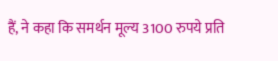हैं, ने कहा कि समर्थन मूल्य 3100 रुपये प्रति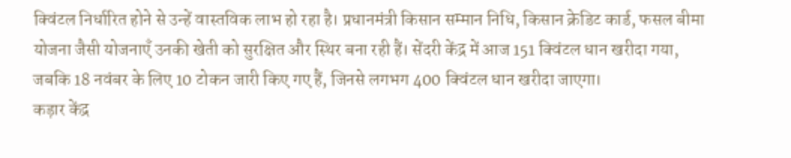क्विंटल निर्धारित होने से उन्हें वास्तविक लाभ हो रहा है। प्रधानमंत्री किसान सम्मान निधि, किसान क्रेडिट कार्ड, फसल बीमा योजना जैसी योजनाएँ उनकी खेती को सुरक्षित और स्थिर बना रही हैं। सेंदरी केंद्र में आज 151 क्विंटल धान खरीदा गया, जबकि 18 नवंबर के लिए 10 टोकन जारी किए गए हैं, जिनसे लगभग 400 क्विंटल धान खरीदा जाएगा।
कड़ार केंद्र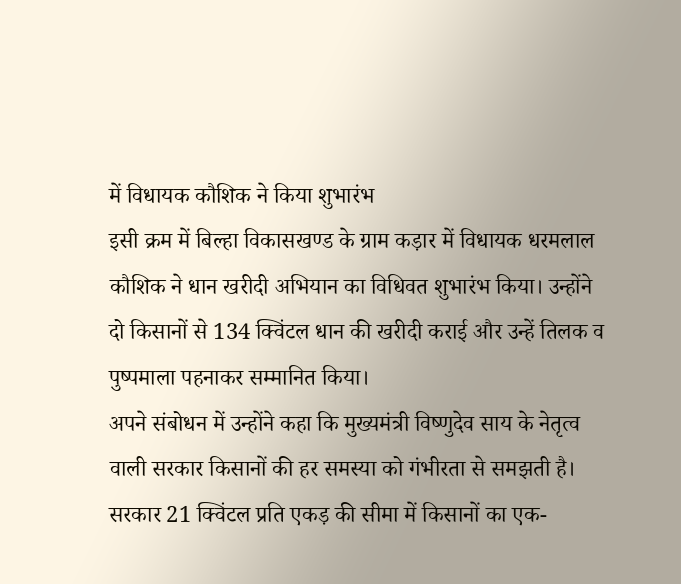में विधायक कौशिक ने किया शुभारंभ
इसी क्रम में बिल्हा विकासखण्ड के ग्राम कड़ार में विधायक धरमलाल कौशिक ने धान खरीदी अभियान का विधिवत शुभारंभ किया। उन्होंने दो किसानों से 134 क्विंटल धान की खरीदी कराई और उन्हें तिलक व पुष्पमाला पहनाकर सम्मानित किया।
अपने संबोधन में उन्होंने कहा कि मुख्यमंत्री विष्णुदेव साय के नेतृत्व वाली सरकार किसानों की हर समस्या को गंभीरता से समझती है। सरकार 21 क्विंटल प्रति एकड़ की सीमा में किसानों का एक-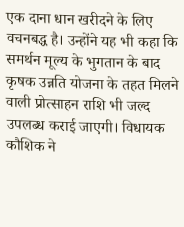एक दाना धान खरीदने के लिए वचनबद्ध है। उन्होंने यह भी कहा कि समर्थन मूल्य के भुगतान के बाद कृषक उन्नति योजना के तहत मिलने वाली प्रोत्साहन राशि भी जल्द उपलब्ध कराई जाएगी। विधायक कौशिक ने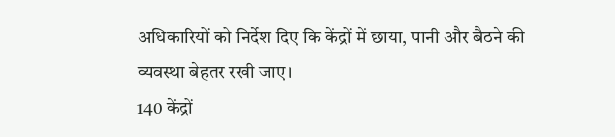अधिकारियों को निर्देश दिए कि केंद्रों में छाया, पानी और बैठने की व्यवस्था बेहतर रखी जाए।
140 केंद्रों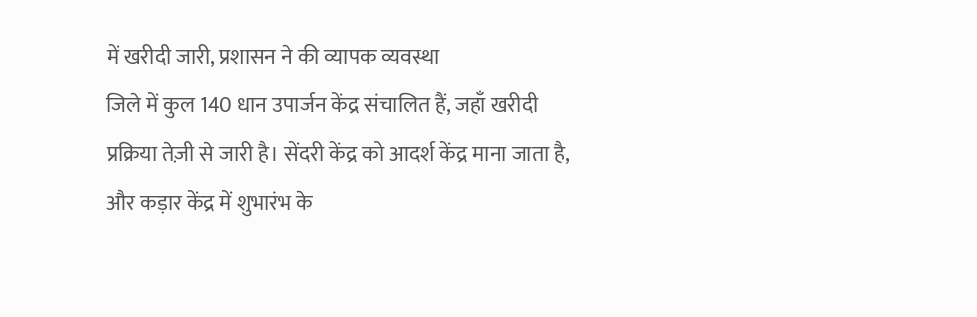में खरीदी जारी, प्रशासन ने की व्यापक व्यवस्था
जिले में कुल 140 धान उपार्जन केंद्र संचालित हैं, जहाँ खरीदी प्रक्रिया तेज़ी से जारी है। सेंदरी केंद्र को आदर्श केंद्र माना जाता है, और कड़ार केंद्र में शुभारंभ के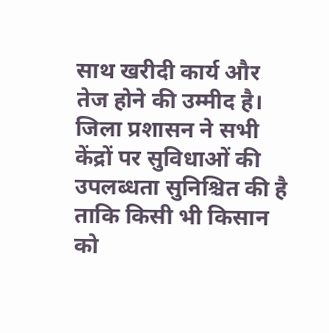साथ खरीदी कार्य और तेज होने की उम्मीद है। जिला प्रशासन ने सभी केंद्रों पर सुविधाओं की उपलब्धता सुनिश्चित की है ताकि किसी भी किसान को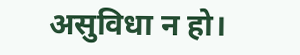असुविधा न हो।